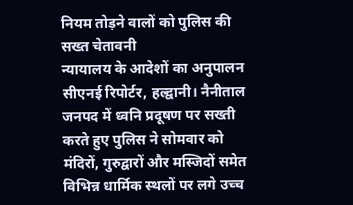नियम तोड़ने वालों को पुलिस की सख्त चेतावनी
न्यायालय के आदेशों का अनुपालन
सीएनई रिपोर्टर, हल्द्वानी। नैनीताल जनपद में ध्वनि प्रदूषण पर सख्ती करते हुए पुलिस ने सोमवार को मंदिरों, गुरुद्वारों और मस्जिदों समेत विभिन्न धार्मिक स्थलों पर लगे उच्च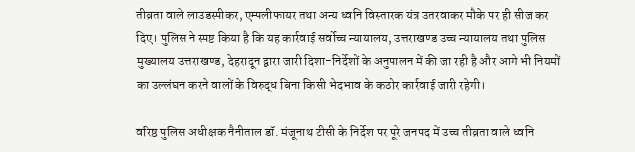तीव्रता वाले लाउडस्पीकर, एम्पलीफायर तथा अन्य ध्वनि विस्तारक यंत्र उतरवाकर मौके पर ही सीज कर दिए। पुलिस ने स्पष्ट किया है कि यह कार्रवाई सर्वोच्च न्यायालय, उत्तराखण्ड उच्च न्यायालय तथा पुलिस मुख्यालय उत्तराखण्ड, देहरादून द्वारा जारी दिशा-निर्देशों के अनुपालन में की जा रही है और आगे भी नियमों का उल्लंघन करने वालों के विरुद्ध बिना किसी भेदभाव के कठोर कार्रवाई जारी रहेगी।

वरिष्ठ पुलिस अधीक्षक नैनीताल डॉ. मंजूनाथ टीसी के निर्देश पर पूरे जनपद में उच्च तीव्रता वाले ध्वनि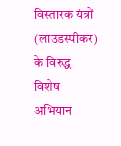विस्तारक यंत्रों (लाउडस्पीकर) के विरुद्ध विशेष अभियान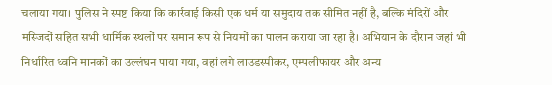चलाया गया। पुलिस ने स्पष्ट किया कि कार्रवाई किसी एक धर्म या समुदाय तक सीमित नहीं है, बल्कि मंदिरों और मस्जिदों सहित सभी धार्मिक स्थलों पर समान रूप से नियमों का पालन कराया जा रहा है। अभियान के दौरान जहां भी निर्धारित ध्वनि मानकों का उल्लंघन पाया गया, वहां लगे लाउडस्पीकर, एम्पलीफायर और अन्य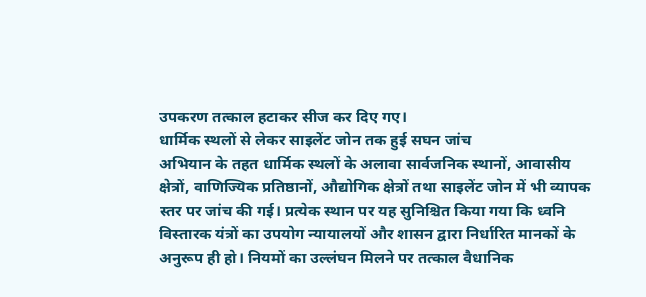उपकरण तत्काल हटाकर सीज कर दिए गए।
धार्मिक स्थलों से लेकर साइलेंट जोन तक हुई सघन जांच
अभियान के तहत धार्मिक स्थलों के अलावा सार्वजनिक स्थानों, आवासीय क्षेत्रों, वाणिज्यिक प्रतिष्ठानों, औद्योगिक क्षेत्रों तथा साइलेंट जोन में भी व्यापक स्तर पर जांच की गई। प्रत्येक स्थान पर यह सुनिश्चित किया गया कि ध्वनि विस्तारक यंत्रों का उपयोग न्यायालयों और शासन द्वारा निर्धारित मानकों के अनुरूप ही हो। नियमों का उल्लंघन मिलने पर तत्काल वैधानिक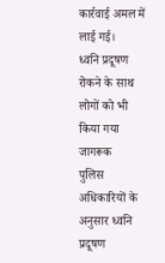कार्रवाई अमल में लाई गई।
ध्वनि प्रदूषण रोकने के साथ लोगों को भी किया गया जागरूक
पुलिस अधिकारियों के अनुसार ध्वनि प्रदूषण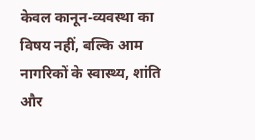केवल कानून-व्यवस्था का विषय नहीं, बल्कि आम नागरिकों के स्वास्थ्य, शांति और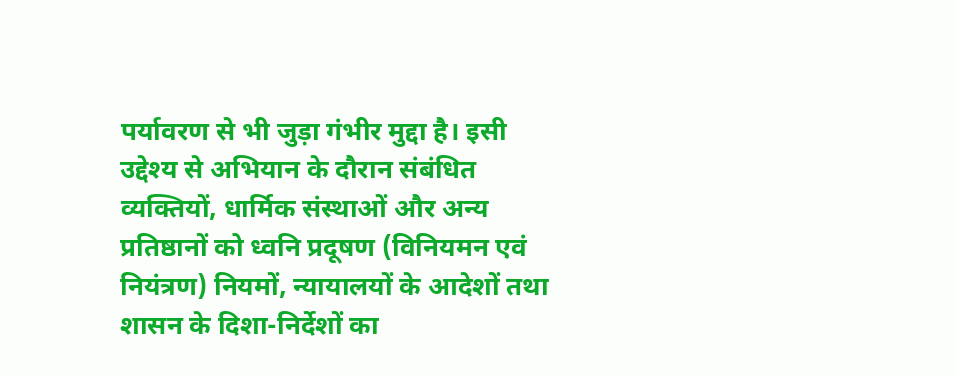पर्यावरण से भी जुड़ा गंभीर मुद्दा है। इसी उद्देश्य से अभियान के दौरान संबंधित व्यक्तियों, धार्मिक संस्थाओं और अन्य प्रतिष्ठानों को ध्वनि प्रदूषण (विनियमन एवं नियंत्रण) नियमों, न्यायालयों के आदेशों तथा शासन के दिशा-निर्देशों का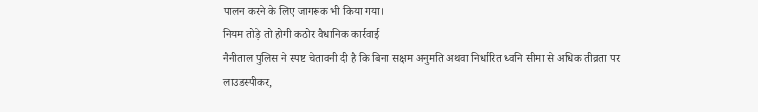पालन करने के लिए जागरूक भी किया गया।
नियम तोड़े तो होगी कठोर वैधानिक कार्रवाई
नैनीताल पुलिस ने स्पष्ट चेतावनी दी है कि बिना सक्षम अनुमति अथवा निर्धारित ध्वनि सीमा से अधिक तीव्रता पर लाउडस्पीकर,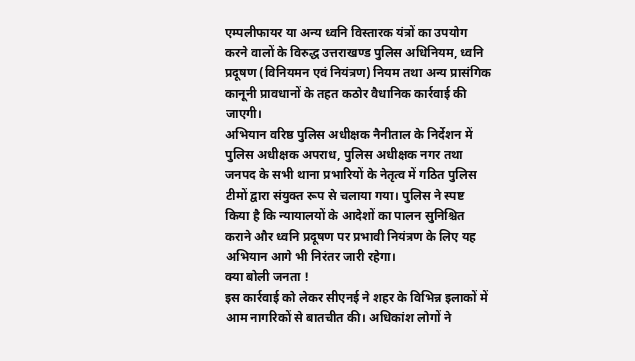एम्पलीफायर या अन्य ध्वनि विस्तारक यंत्रों का उपयोग करने वालों के विरुद्ध उत्तराखण्ड पुलिस अधिनियम, ध्वनि प्रदूषण (विनियमन एवं नियंत्रण) नियम तथा अन्य प्रासंगिक कानूनी प्रावधानों के तहत कठोर वैधानिक कार्रवाई की जाएगी।
अभियान वरिष्ठ पुलिस अधीक्षक नैनीताल के निर्देशन में पुलिस अधीक्षक अपराध, पुलिस अधीक्षक नगर तथा जनपद के सभी थाना प्रभारियों के नेतृत्व में गठित पुलिस टीमों द्वारा संयुक्त रूप से चलाया गया। पुलिस ने स्पष्ट किया है कि न्यायालयों के आदेशों का पालन सुनिश्चित कराने और ध्वनि प्रदूषण पर प्रभावी नियंत्रण के लिए यह अभियान आगे भी निरंतर जारी रहेगा।
क्या बोली जनता !
इस कार्रवाई को लेकर सीएनई ने शहर के विभिन्न इलाकों में आम नागरिकों से बातचीत की। अधिकांश लोगों ने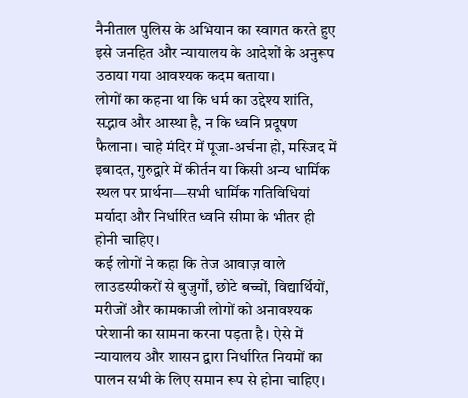नैनीताल पुलिस के अभियान का स्वागत करते हुए इसे जनहित और न्यायालय के आदेशों के अनुरूप उठाया गया आवश्यक कदम बताया।
लोगों का कहना था कि धर्म का उद्देश्य शांति, सद्भाव और आस्था है, न कि ध्वनि प्रदूषण फैलाना। चाहे मंदिर में पूजा-अर्चना हो, मस्जिद में इबादत, गुरुद्वारे में कीर्तन या किसी अन्य धार्मिक स्थल पर प्रार्थना—सभी धार्मिक गतिविधियां मर्यादा और निर्धारित ध्वनि सीमा के भीतर ही होनी चाहिए।
कई लोगों ने कहा कि तेज आवाज़ वाले लाउडस्पीकरों से बुजुर्गों, छोटे बच्चों, विद्यार्थियों, मरीजों और कामकाजी लोगों को अनावश्यक परेशानी का सामना करना पड़ता है। ऐसे में न्यायालय और शासन द्वारा निर्धारित नियमों का पालन सभी के लिए समान रूप से होना चाहिए।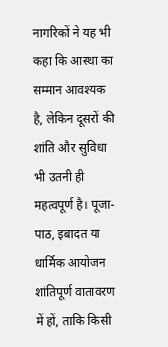नागरिकों ने यह भी कहा कि आस्था का सम्मान आवश्यक है, लेकिन दूसरों की शांति और सुविधा भी उतनी ही महत्वपूर्ण है। पूजा-पाठ, इबादत या धार्मिक आयोजन शांतिपूर्ण वातावरण में हों, ताकि किसी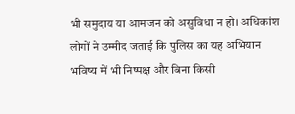भी समुदाय या आमजन को असुविधा न हो। अधिकांश लोगों ने उम्मीद जताई कि पुलिस का यह अभियान भविष्य में भी निष्पक्ष और बिना किसी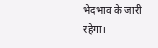भेदभाव के जारी रहेगा।